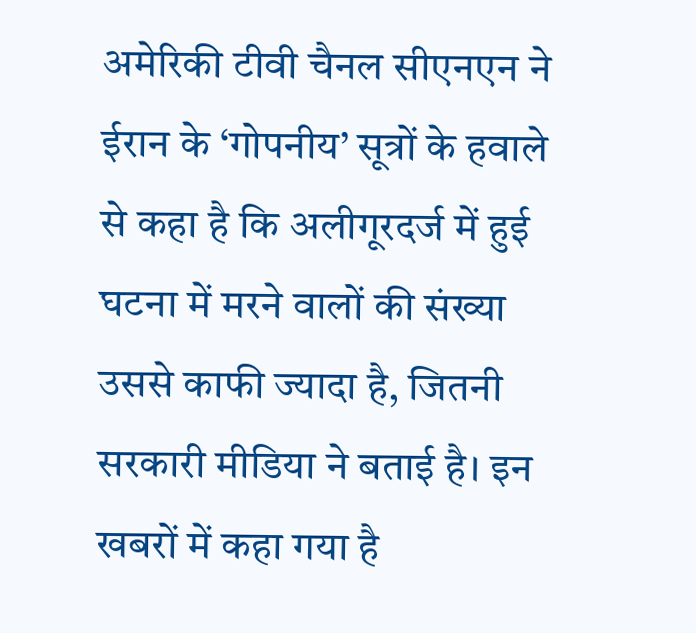अमेरिकी टीवी चैनल सीएनएन ने ईरान के ‘गोपनीय’ सूत्रों के हवाले से कहा है कि अलीगूरदर्ज में हुई घटना में मरने वालों की संख्या उससे काफी ज्यादा है, जितनी सरकारी मीडिया ने बताई है। इन खबरों में कहा गया है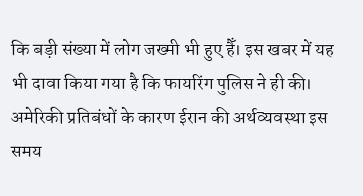कि बड़ी संख्या में लोग जख्मी भी हुए हैँ। इस खबर में यह भी दावा किया गया है कि फायरिंग पुलिस ने ही की।
अमेरिकी प्रतिबंधों के कारण ईरान की अर्थव्यवस्था इस समय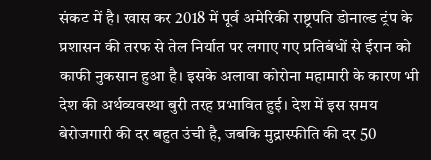संकट में है। खास कर 2018 में पूर्व अमेरिकी राष्ट्रपति डोनाल्ड ट्रंप के प्रशासन की तरफ से तेल निर्यात पर लगाए गए प्रतिबंधों से ईरान को काफी नुकसान हुआ है। इसके अलावा कोरोना महामारी के कारण भी देश की अर्थव्यवस्था बुरी तरह प्रभावित हुई। देश में इस समय बेरोजगारी की दर बहुत उंची है, जबकि मुद्रास्फीति की दर 50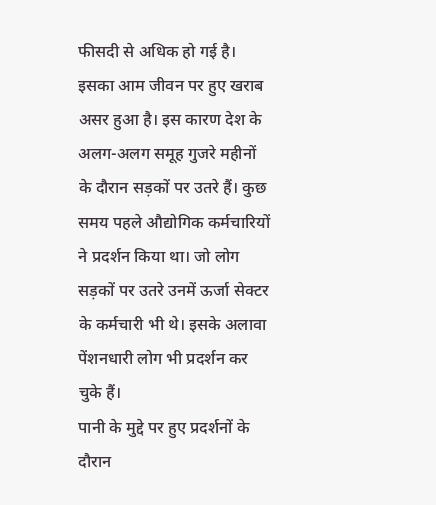फीसदी से अधिक हो गई है। इसका आम जीवन पर हुए खराब असर हुआ है। इस कारण देश के अलग-अलग समूह गुजरे महीनों के दौरान सड़कों पर उतरे हैं। कुछ समय पहले औद्योगिक कर्मचारियों ने प्रदर्शन किया था। जो लोग सड़कों पर उतरे उनमें ऊर्जा सेक्टर के कर्मचारी भी थे। इसके अलावा पेंशनधारी लोग भी प्रदर्शन कर चुके हैं।
पानी के मुद्दे पर हुए प्रदर्शनों के दौरान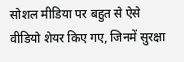सोशल मीडिया पर बहुत से ऐसे वीडियो शेयर किए गए, जिनमें सुरक्षा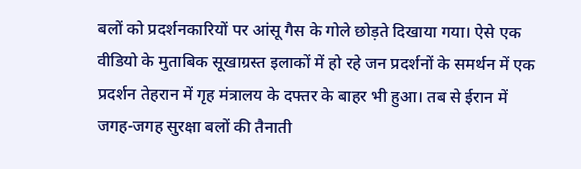बलों को प्रदर्शनकारियों पर आंसू गैस के गोले छोड़ते दिखाया गया। ऐसे एक वीडियो के मुताबिक सूखाग्रस्त इलाकों में हो रहे जन प्रदर्शनों के समर्थन में एक प्रदर्शन तेहरान में गृह मंत्रालय के दफ्तर के बाहर भी हुआ। तब से ईरान में जगह-जगह सुरक्षा बलों की तैनाती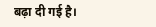बढ़ा दी गई है।